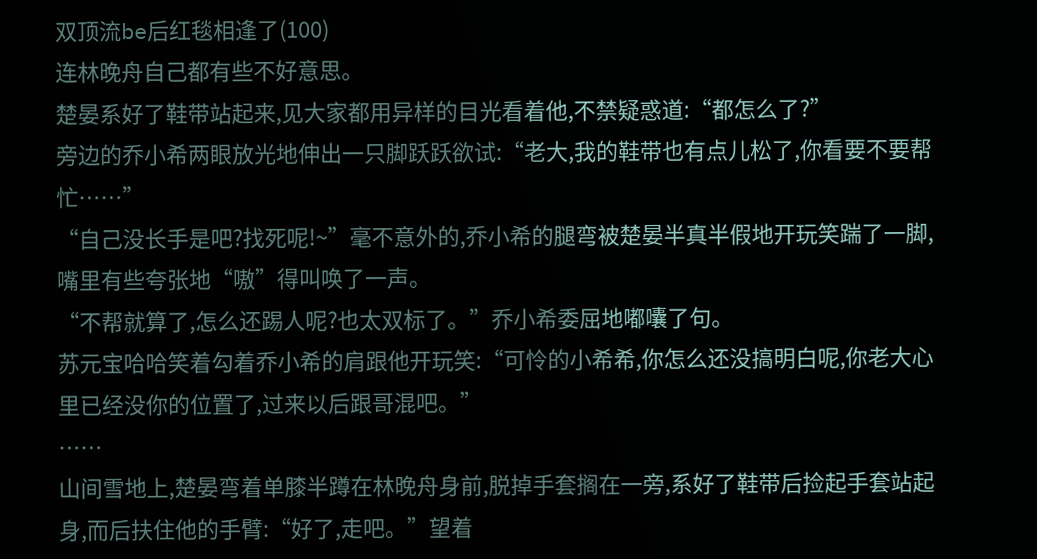双顶流be后红毯相逢了(100)
连林晚舟自己都有些不好意思。
楚晏系好了鞋带站起来,见大家都用异样的目光看着他,不禁疑惑道:“都怎么了?”
旁边的乔小希两眼放光地伸出一只脚跃跃欲试:“老大,我的鞋带也有点儿松了,你看要不要帮忙……”
“自己没长手是吧?找死呢!~”毫不意外的,乔小希的腿弯被楚晏半真半假地开玩笑踹了一脚,嘴里有些夸张地“嗷”得叫唤了一声。
“不帮就算了,怎么还踢人呢?也太双标了。”乔小希委屈地嘟囔了句。
苏元宝哈哈笑着勾着乔小希的肩跟他开玩笑:“可怜的小希希,你怎么还没搞明白呢,你老大心里已经没你的位置了,过来以后跟哥混吧。”
……
山间雪地上,楚晏弯着单膝半蹲在林晚舟身前,脱掉手套搁在一旁,系好了鞋带后捡起手套站起身,而后扶住他的手臂:“好了,走吧。”望着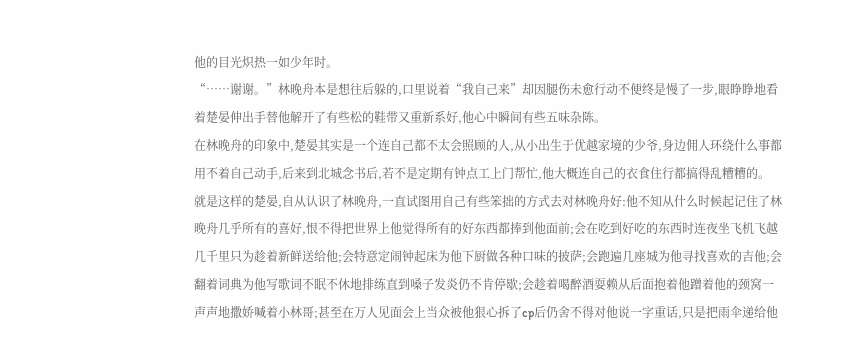他的目光炽热一如少年时。
“……谢谢。”林晚舟本是想往后躲的,口里说着“我自己来”却因腿伤未愈行动不便终是慢了一步,眼睁睁地看着楚晏伸出手替他解开了有些松的鞋带又重新系好,他心中瞬间有些五味杂陈。
在林晚舟的印象中,楚晏其实是一个连自己都不太会照顾的人,从小出生于优越家境的少爷,身边佣人环绕什么事都用不着自己动手,后来到北城念书后,若不是定期有钟点工上门帮忙,他大概连自己的衣食住行都搞得乱糟糟的。
就是这样的楚晏,自从认识了林晚舟,一直试图用自己有些笨拙的方式去对林晚舟好:他不知从什么时候起记住了林晚舟几乎所有的喜好,恨不得把世界上他觉得所有的好东西都捧到他面前;会在吃到好吃的东西时连夜坐飞机飞越几千里只为趁着新鲜送给他;会特意定闹钟起床为他下厨做各种口味的披萨;会跑遍几座城为他寻找喜欢的吉他;会翻着词典为他写歌词不眠不休地排练直到嗓子发炎仍不肯停歇;会趁着喝醉酒耍赖从后面抱着他蹭着他的颈窝一声声地撒娇喊着小林哥;甚至在万人见面会上当众被他狠心拆了cp后仍舍不得对他说一字重话,只是把雨伞递给他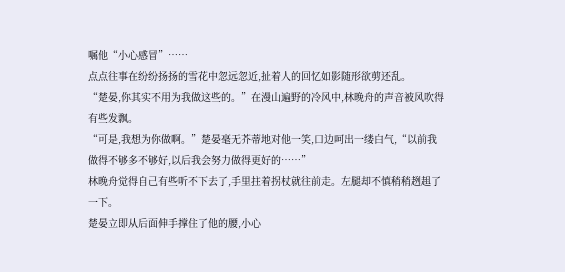嘱他“小心感冒”……
点点往事在纷纷扬扬的雪花中忽远忽近,扯着人的回忆如影随形欲剪还乱。
“楚晏,你其实不用为我做这些的。”在漫山遍野的冷风中,林晚舟的声音被风吹得有些发飘。
“可是,我想为你做啊。”楚晏毫无芥蒂地对他一笑,口边呵出一缕白气,“以前我做得不够多不够好,以后我会努力做得更好的……”
林晚舟觉得自己有些听不下去了,手里拄着拐杖就往前走。左腿却不慎稍稍趔趄了一下。
楚晏立即从后面伸手撑住了他的腰,小心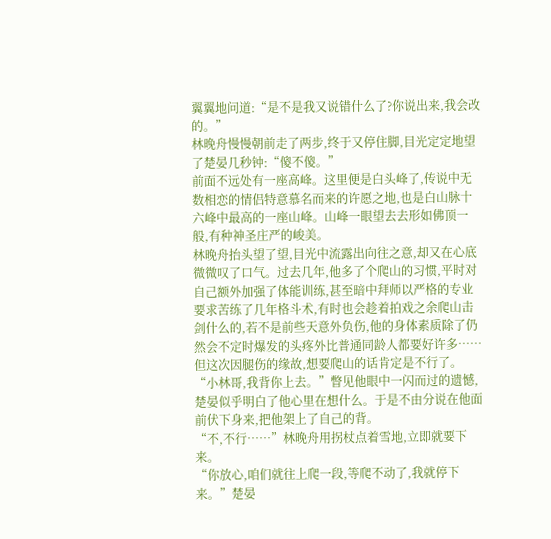翼翼地问道:“是不是我又说错什么了?你说出来,我会改的。”
林晚舟慢慢朝前走了两步,终于又停住脚,目光定定地望了楚晏几秒钟:“傻不傻。”
前面不远处有一座高峰。这里便是白头峰了,传说中无数相恋的情侣特意慕名而来的许愿之地,也是白山脉十六峰中最高的一座山峰。山峰一眼望去去形如佛顶一般,有种神圣庄严的峻美。
林晚舟抬头望了望,目光中流露出向往之意,却又在心底微微叹了口气。过去几年,他多了个爬山的习惯,平时对自己额外加强了体能训练,甚至暗中拜师以严格的专业要求苦练了几年格斗术,有时也会趁着拍戏之余爬山击剑什么的,若不是前些天意外负伤,他的身体素质除了仍然会不定时爆发的头疼外比普通同龄人都要好许多……但这次因腿伤的缘故,想要爬山的话肯定是不行了。
“小林哥,我背你上去。”瞥见他眼中一闪而过的遗憾,楚晏似乎明白了他心里在想什么。于是不由分说在他面前伏下身来,把他架上了自己的背。
“不,不行……”林晚舟用拐杖点着雪地,立即就要下来。
“你放心,咱们就往上爬一段,等爬不动了,我就停下来。”楚晏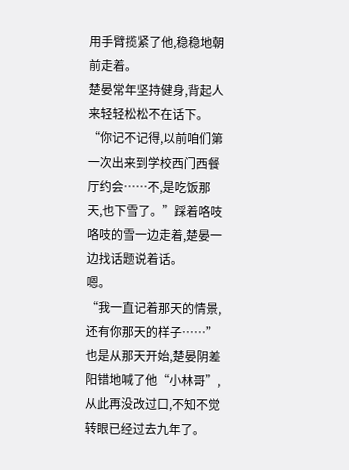用手臂揽紧了他,稳稳地朝前走着。
楚晏常年坚持健身,背起人来轻轻松松不在话下。
“你记不记得,以前咱们第一次出来到学校西门西餐厅约会……不,是吃饭那天,也下雪了。”踩着咯吱咯吱的雪一边走着,楚晏一边找话题说着话。
嗯。
“我一直记着那天的情景,还有你那天的样子……”也是从那天开始,楚晏阴差阳错地喊了他“小林哥”,从此再没改过口,不知不觉转眼已经过去九年了。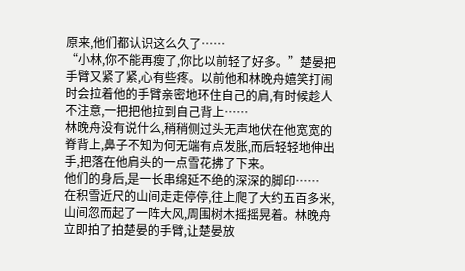原来,他们都认识这么久了……
“小林,你不能再瘦了,你比以前轻了好多。”楚晏把手臂又紧了紧,心有些疼。以前他和林晚舟嬉笑打闹时会拉着他的手臂亲密地环住自己的肩,有时候趁人不注意,一把把他拉到自己背上……
林晚舟没有说什么,稍稍侧过头无声地伏在他宽宽的脊背上,鼻子不知为何无端有点发胀,而后轻轻地伸出手,把落在他肩头的一点雪花拂了下来。
他们的身后,是一长串绵延不绝的深深的脚印……
在积雪近尺的山间走走停停,往上爬了大约五百多米,山间忽而起了一阵大风,周围树木摇摇晃着。林晚舟立即拍了拍楚晏的手臂,让楚晏放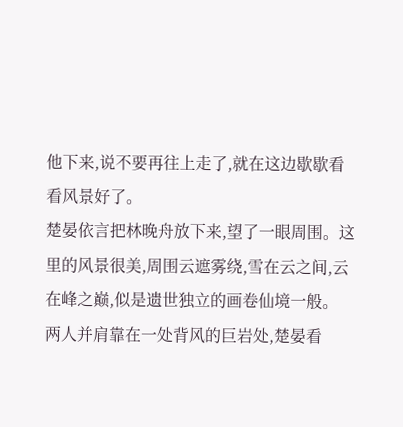他下来,说不要再往上走了,就在这边歇歇看看风景好了。
楚晏依言把林晚舟放下来,望了一眼周围。这里的风景很美,周围云遮雾绕,雪在云之间,云在峰之巅,似是遗世独立的画卷仙境一般。
两人并肩靠在一处背风的巨岩处,楚晏看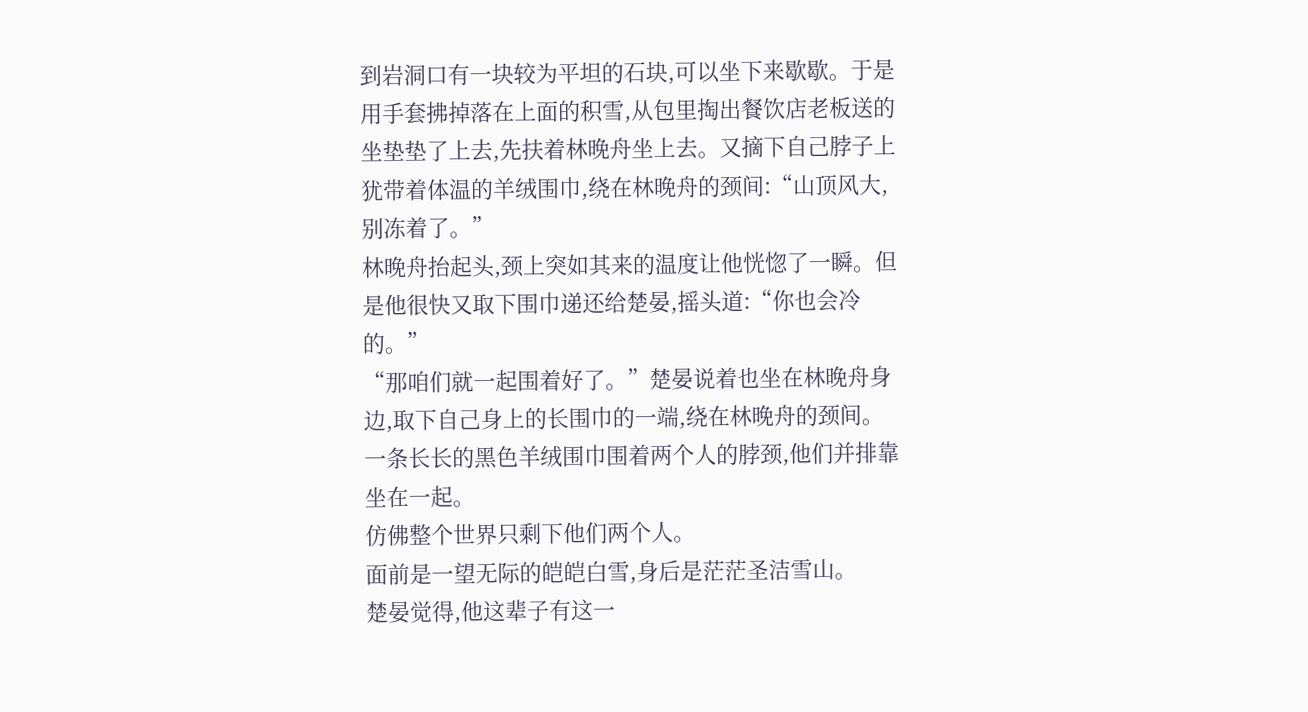到岩洞口有一块较为平坦的石块,可以坐下来歇歇。于是用手套拂掉落在上面的积雪,从包里掏出餐饮店老板送的坐垫垫了上去,先扶着林晚舟坐上去。又摘下自己脖子上犹带着体温的羊绒围巾,绕在林晚舟的颈间:“山顶风大,别冻着了。”
林晚舟抬起头,颈上突如其来的温度让他恍惚了一瞬。但是他很快又取下围巾递还给楚晏,摇头道:“你也会冷的。”
“那咱们就一起围着好了。”楚晏说着也坐在林晚舟身边,取下自己身上的长围巾的一端,绕在林晚舟的颈间。
一条长长的黑色羊绒围巾围着两个人的脖颈,他们并排靠坐在一起。
仿佛整个世界只剩下他们两个人。
面前是一望无际的皑皑白雪,身后是茫茫圣洁雪山。
楚晏觉得,他这辈子有这一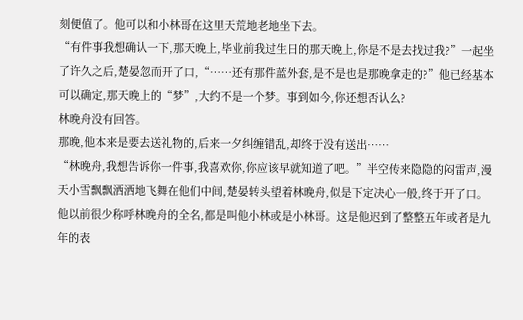刻便值了。他可以和小林哥在这里天荒地老地坐下去。
“有件事我想确认一下,那天晚上,毕业前我过生日的那天晚上,你是不是去找过我?”一起坐了许久之后,楚晏忽而开了口,“……还有那件蓝外套,是不是也是那晚拿走的?”他已经基本可以确定,那天晚上的“梦”,大约不是一个梦。事到如今,你还想否认么?
林晚舟没有回答。
那晚,他本来是要去送礼物的,后来一夕纠缠错乱,却终于没有送出……
“林晚舟,我想告诉你一件事,我喜欢你,你应该早就知道了吧。”半空传来隐隐的闷雷声,漫天小雪飘飘洒洒地飞舞在他们中间,楚晏转头望着林晚舟,似是下定决心一般,终于开了口。
他以前很少称呼林晚舟的全名,都是叫他小林或是小林哥。这是他迟到了整整五年或者是九年的表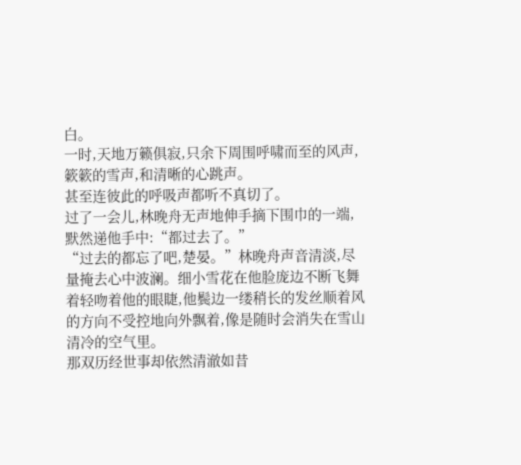白。
一时,天地万籁俱寂,只余下周围呼啸而至的风声,簌簌的雪声,和清晰的心跳声。
甚至连彼此的呼吸声都听不真切了。
过了一会儿,林晚舟无声地伸手摘下围巾的一端,默然递他手中:“都过去了。”
“过去的都忘了吧,楚晏。”林晚舟声音清淡,尽量掩去心中波澜。细小雪花在他脸庞边不断飞舞着轻吻着他的眼睫,他鬓边一缕稍长的发丝顺着风的方向不受控地向外飘着,像是随时会消失在雪山清冷的空气里。
那双历经世事却依然清澈如昔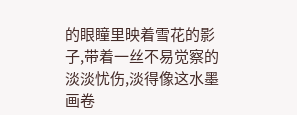的眼瞳里映着雪花的影子,带着一丝不易觉察的淡淡忧伤,淡得像这水墨画卷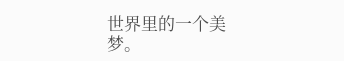世界里的一个美梦。